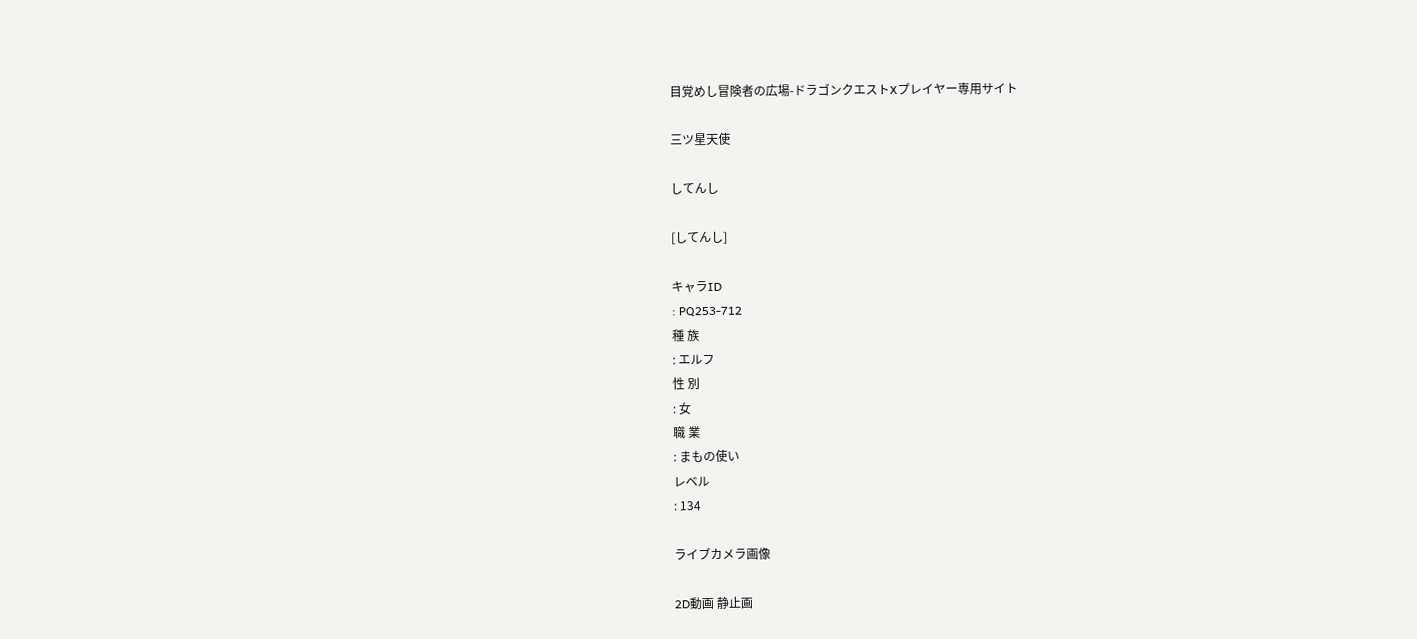目覚めし冒険者の広場-ドラゴンクエストXプレイヤー専用サイト

三ツ星天使

してんし

[してんし]

キャラID
: PQ253-712
種 族
: エルフ
性 別
: 女
職 業
: まもの使い
レベル
: 134

ライブカメラ画像

2D動画 静止画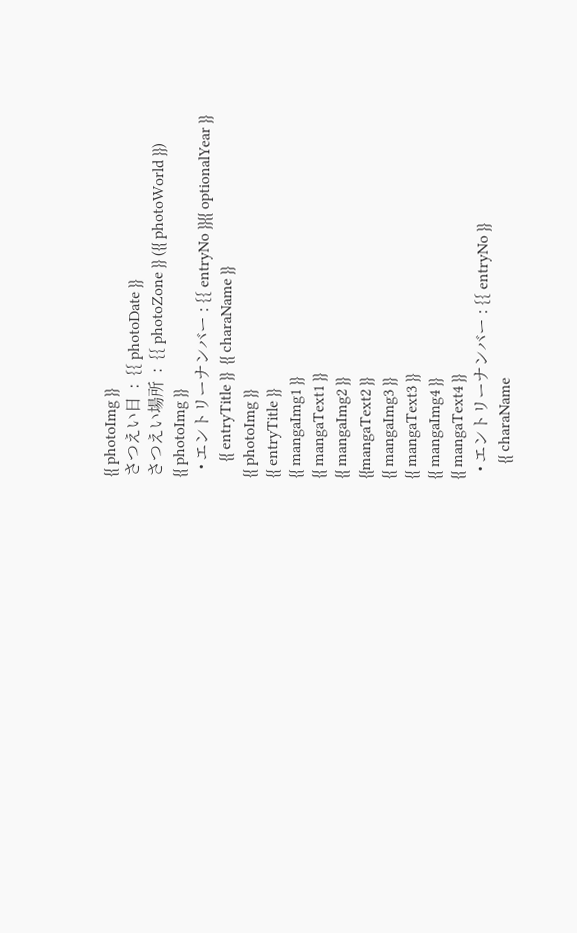{{ photoImg }}
さつえい日  :  {{ photoDate }}
さつえい場所  :  {{ photoZone }} ({{ photoWorld }})
{{ photoImg }}
  • エントリーナンバー : {{ entryNo }}{{ optionalYear }}
    {{ entryTitle }}  {{ charaName }}
{{ photoImg }}
{{ entryTitle }}
{{ mangaImg1 }}
{{ mangaText1 }}
{{ mangaImg2 }}
{{mangaText2 }}
{{ mangaImg3 }}
{{ mangaText3 }}
{{ mangaImg4 }}
{{ mangaText4 }}
  • エントリーナンバー : {{ entryNo }}
    {{ charaName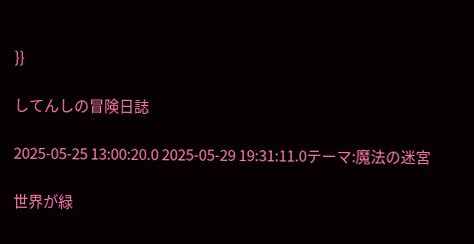}}

してんしの冒険日誌

2025-05-25 13:00:20.0 2025-05-29 19:31:11.0テーマ:魔法の迷宮

世界が緑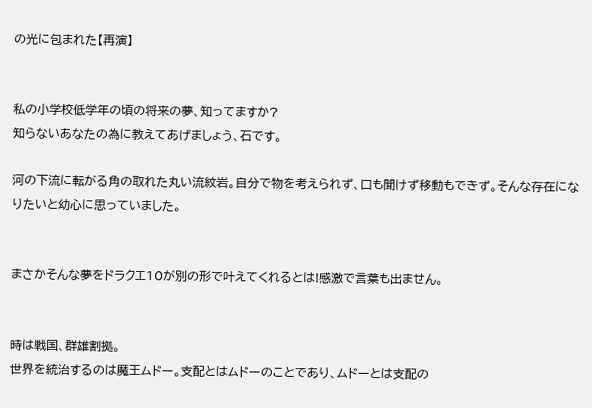の光に包まれた【再演】


私の小学校低学年の頃の将来の夢、知ってますか?
知らないあなたの為に教えてあげましょう、石です。

河の下流に転がる角の取れた丸い流紋岩。自分で物を考えられず、口も聞けず移動もできず。そんな存在になりたいと幼心に思っていました。


まさかそんな夢をドラクエ10が別の形で叶えてくれるとは!感激で言葉も出ません。


時は戦国、群雄割拠。
世界を統治するのは魔王ムドー。支配とはムドーのことであり、ムドーとは支配の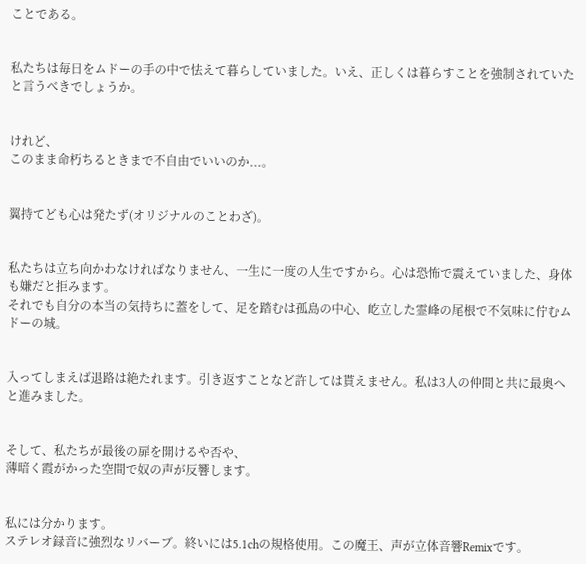ことである。


私たちは毎日をムドーの手の中で怯えて暮らしていました。いえ、正しくは暮らすことを強制されていたと言うべきでしょうか。


けれど、
このまま命朽ちるときまで不自由でいいのか...。


翼持てども心は発たず(オリジナルのことわざ)。


私たちは立ち向かわなければなりません、一生に一度の人生ですから。心は恐怖で震えていました、身体も嫌だと拒みます。
それでも自分の本当の気持ちに蓋をして、足を踏むは孤島の中心、屹立した霊峰の尾根で不気味に佇むムドーの城。


入ってしまえば退路は絶たれます。引き返すことなど許しては貰えません。私は3人の仲間と共に最奥へと進みました。


そして、私たちが最後の扉を開けるや否や、
薄暗く霞がかった空間で奴の声が反響します。


私には分かります。
ステレオ録音に強烈なリバーブ。終いには5.1chの規格使用。この魔王、声が立体音響Remixです。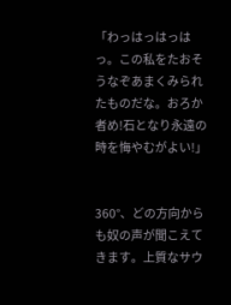「わっはっはっはっ。この私をたおそうなぞあまくみられたものだな。おろか者め!石となり永遠の時を悔やむがよい!」


360°、どの方向からも奴の声が聞こえてきます。上質なサウ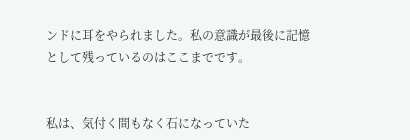ンドに耳をやられました。私の意識が最後に記憶として残っているのはここまでです。


私は、気付く間もなく石になっていた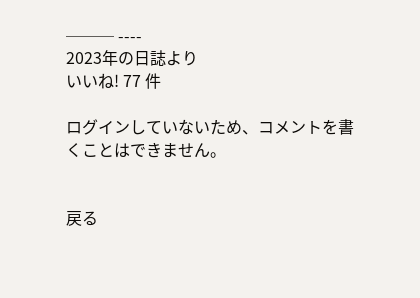─── ----
2023年の日誌より
いいね! 77 件

ログインしていないため、コメントを書くことはできません。


戻る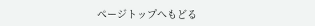ページトップへもどる